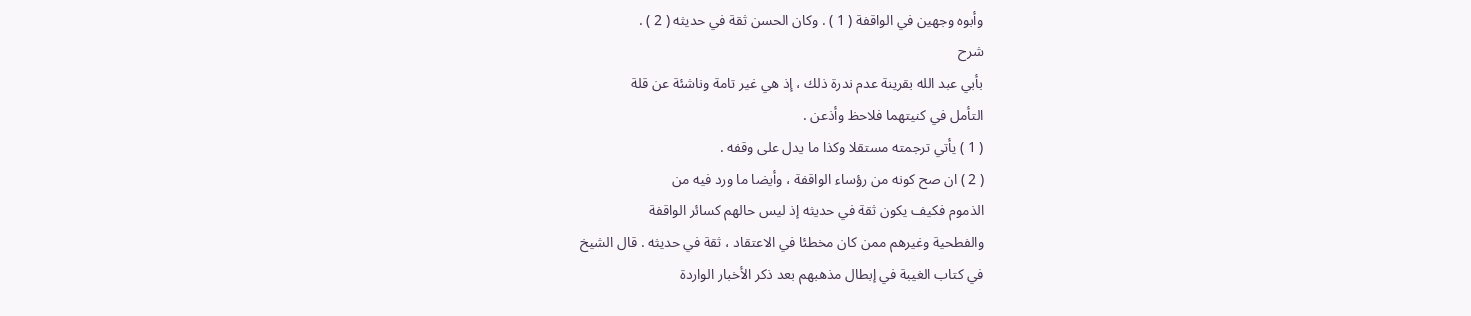وأبوه وجهين في الواقفة ( 1 ) . وكان الحسن ثقة في حديثه ( 2 ) .
شرح
بأبي عبد الله بقرينة عدم ندرة ذلك ، إذ هي غير تامة وناشئة عن قلة
التأمل في كنيتهما فلاحظ وأذعن .
( 1 ) يأتي ترجمته مستقلا وكذا ما يدل على وقفه .
( 2 ) ان صح كونه من رؤساء الواقفة ، وأيضا ما ورد فيه من
الذموم فكيف يكون ثقة في حديثه إذ ليس حالهم كسائر الواقفة
والفطحية وغيرهم ممن كان مخطئا في الاعتقاد ، ثقة في حديثه . قال الشيخ
في كتاب الغيبة في إبطال مذهبهم بعد ذكر الأخبار الواردة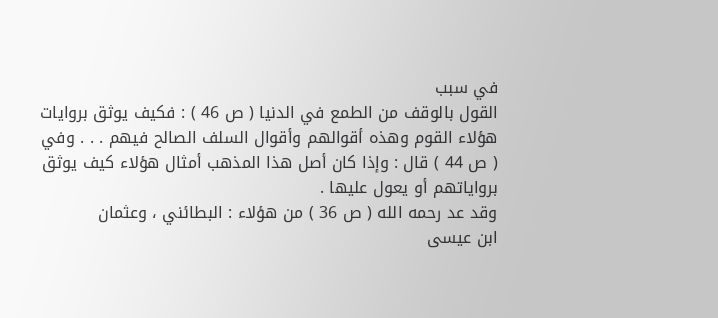في سبب
القول بالوقف من الطمع في الدنيا ( ص 46 ) : فكيف يوثق بروايات
هؤلاء القوم وهذه أقوالهم وأقوال السلف الصالح فيهم . . . وفي
( ص 44 ) قال : وإذا كان أصل هذا المذهب أمثال هؤلاء كيف يوثق
برواياتهم أو يعول عليها .
وقد عد رحمه الله ( ص 36 ) من هؤلاء : البطائني ، وعثمان
ابن عيسى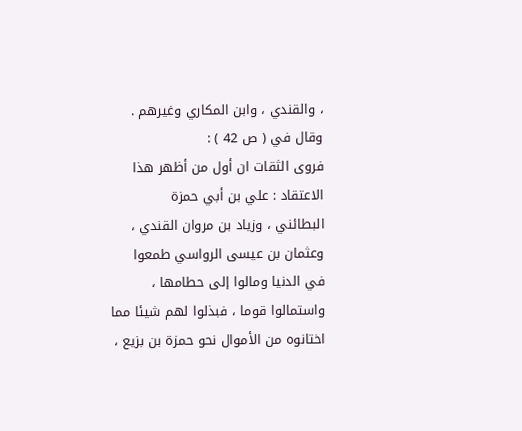، والقندي ، وابن المكاري وغيرهم . وقال في ( ص 42 ) :
فروى الثقات ان أول من أظهر هذا الاعتقاد : علي بن أبي حمزة
البطائني ، وزياد بن مروان القندي ، وعثمان بن عيسى الرواسي طمعوا
في الدنيا ومالوا إلى حطامها ، واستمالوا قوما ، فبذلوا لهم شيئا مما
اختانوه من الأموال نحو حمزة بن بزيع ،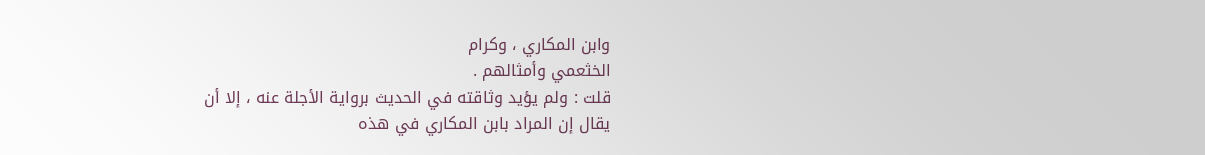وابن المكاري ، وكرام
الخثعمي وأمثالهم .
قلت : ولم يؤيد وثاقته في الحديث برواية الأجلة عنه ، إلا أن
يقال إن المراد بابن المكاري في هذه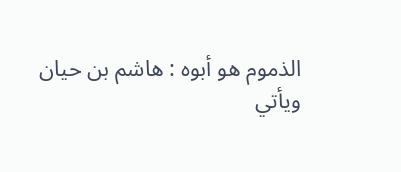الذموم هو أبوه : هاشم بن حيان
ويأتي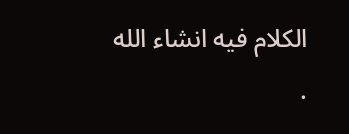الكلام فيه انشاء الله .